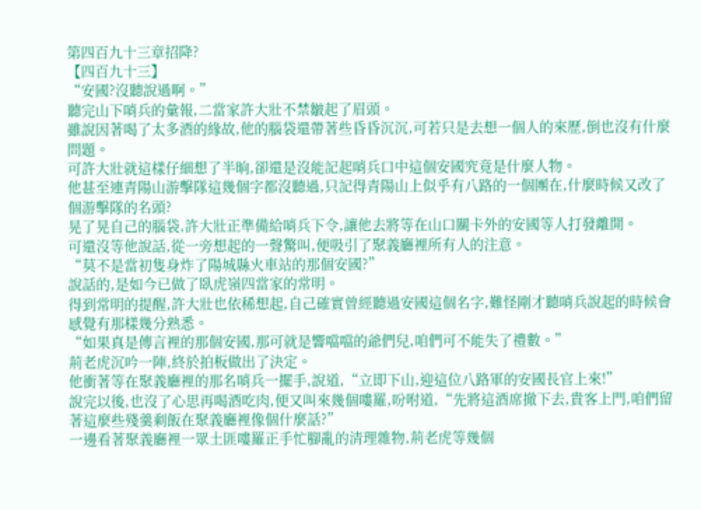第四百九十三章招降?
【四百九十三】
“安國?沒聽說過啊。”
聽完山下哨兵的彙報,二當家許大壯不禁皺起了眉頭。
雖說因著喝了太多酒的緣故,他的腦袋還帶著些昏昏沉沉,可若只是去想一個人的來歷,倒也沒有什麼問題。
可許大壯就這樣仔細想了半晌,卻還是沒能記起哨兵口中這個安國究竟是什麼人物。
他甚至連青陽山游擊隊這幾個字都沒聽過,只記得青陽山上似乎有八路的一個團在,什麼時候又改了個游擊隊的名頭?
晃了晃自己的腦袋,許大壯正準備給哨兵下令,讓他去將等在山口關卡外的安國等人打發離開。
可還沒等他說話,從一旁想起的一聲驚叫,便吸引了聚義廳裡所有人的注意。
“莫不是當初隻身炸了陽城縣火車站的那個安國?”
說話的,是如今已做了臥虎嶺四當家的常明。
得到常明的提醒,許大壯也依稀想起,自己確實曾經聽過安國這個名字,難怪剛才聽哨兵說起的時候會感覺有那樣幾分熟悉。
“如果真是傳言裡的那個安國,那可就是響噹噹的爺們兒,咱們可不能失了禮數。”
荊老虎沉吟一陣,終於拍板做出了決定。
他衝著等在聚義廳裡的那名哨兵一擺手,說道,“立即下山,迎這位八路軍的安國長官上來!”
說完以後,也沒了心思再喝酒吃肉,便又叫來幾個嘍羅,吩咐道,“先將這酒席撤下去,貴客上門,咱們留著這麼些殘羹剩飯在聚義廳裡像個什麼話?”
一邊看著聚義廳裡一眾土匪嘍羅正手忙腳亂的清理雜物,荊老虎等幾個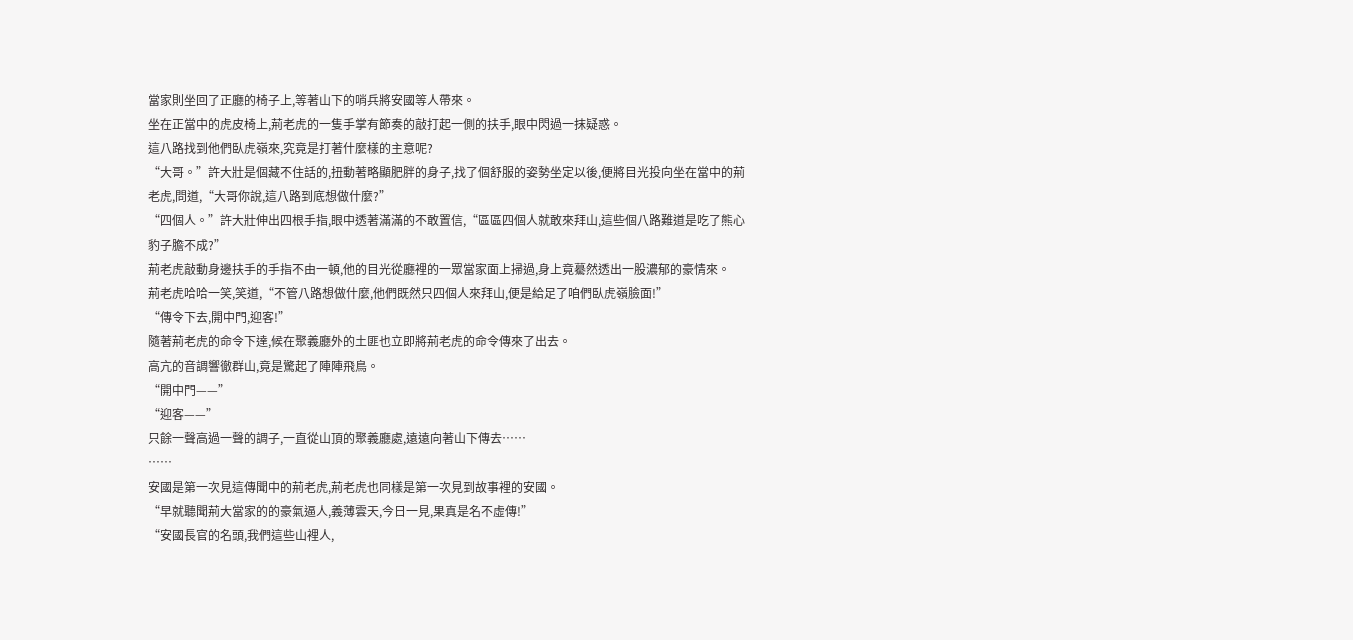當家則坐回了正廳的椅子上,等著山下的哨兵將安國等人帶來。
坐在正當中的虎皮椅上,荊老虎的一隻手掌有節奏的敲打起一側的扶手,眼中閃過一抹疑惑。
這八路找到他們臥虎嶺來,究竟是打著什麼樣的主意呢?
“大哥。”許大壯是個藏不住話的,扭動著略顯肥胖的身子,找了個舒服的姿勢坐定以後,便將目光投向坐在當中的荊老虎,問道,“大哥你說,這八路到底想做什麼?”
“四個人。”許大壯伸出四根手指,眼中透著滿滿的不敢置信,“區區四個人就敢來拜山,這些個八路難道是吃了熊心豹子膽不成?”
荊老虎敲動身邊扶手的手指不由一頓,他的目光從廳裡的一眾當家面上掃過,身上竟驀然透出一股濃郁的豪情來。
荊老虎哈哈一笑,笑道,“不管八路想做什麼,他們既然只四個人來拜山,便是給足了咱們臥虎嶺臉面!”
“傳令下去,開中門,迎客!”
隨著荊老虎的命令下達,候在聚義廳外的土匪也立即將荊老虎的命令傳來了出去。
高亢的音調響徹群山,竟是驚起了陣陣飛鳥。
“開中門——”
“迎客——”
只餘一聲高過一聲的調子,一直從山頂的聚義廳處,遠遠向著山下傳去……
……
安國是第一次見這傳聞中的荊老虎,荊老虎也同樣是第一次見到故事裡的安國。
“早就聽聞荊大當家的的豪氣逼人,義薄雲天,今日一見,果真是名不虛傳!”
“安國長官的名頭,我們這些山裡人,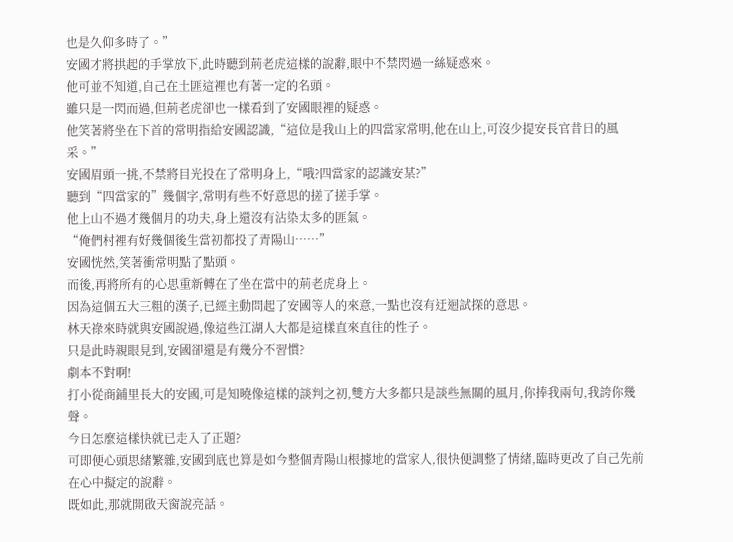也是久仰多時了。”
安國才將拱起的手掌放下,此時聽到荊老虎這樣的說辭,眼中不禁閃過一絲疑惑來。
他可並不知道,自己在土匪這裡也有著一定的名頭。
雖只是一閃而過,但荊老虎卻也一樣看到了安國眼裡的疑惑。
他笑著將坐在下首的常明指給安國認識,“這位是我山上的四當家常明,他在山上,可沒少提安長官昔日的風采。”
安國眉頭一挑,不禁將目光投在了常明身上,“哦?四當家的認識安某?”
聽到“四當家的”幾個字,常明有些不好意思的搓了搓手掌。
他上山不過才幾個月的功夫,身上還沒有沾染太多的匪氣。
“俺們村裡有好幾個後生當初都投了青陽山……”
安國恍然,笑著衝常明點了點頭。
而後,再將所有的心思重新轉在了坐在當中的荊老虎身上。
因為這個五大三粗的漢子,已經主動問起了安國等人的來意,一點也沒有迂迴試探的意思。
林天祿來時就與安國說過,像這些江湖人大都是這樣直來直往的性子。
只是此時親眼見到,安國卻還是有幾分不習慣?
劇本不對啊!
打小從商鋪里長大的安國,可是知曉像這樣的談判之初,雙方大多都只是談些無關的風月,你捧我兩句,我誇你幾聲。
今日怎麼這樣快就已走入了正題?
可即便心頭思緒繁雜,安國到底也算是如今整個青陽山根據地的當家人,很快便調整了情緒,臨時更改了自己先前在心中擬定的說辭。
既如此,那就開啟天窗說亮話。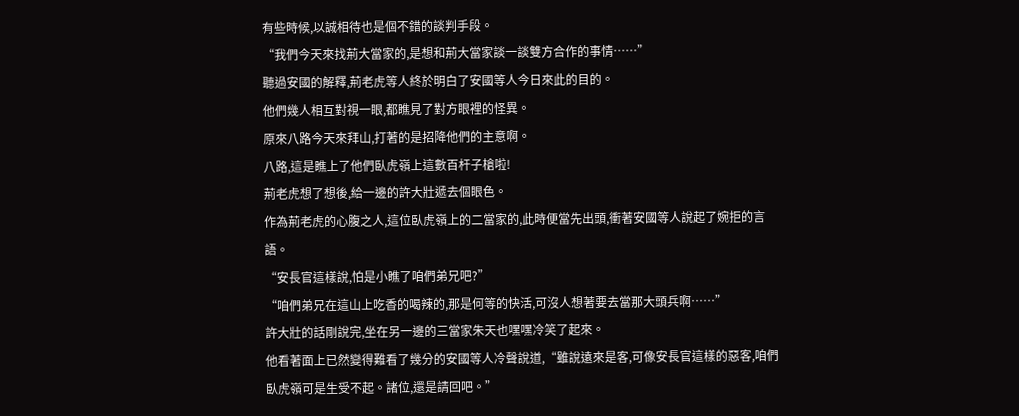有些時候,以誠相待也是個不錯的談判手段。
“我們今天來找荊大當家的,是想和荊大當家談一談雙方合作的事情……”
聽過安國的解釋,荊老虎等人終於明白了安國等人今日來此的目的。
他們幾人相互對視一眼,都瞧見了對方眼裡的怪異。
原來八路今天來拜山,打著的是招降他們的主意啊。
八路,這是瞧上了他們臥虎嶺上這數百杆子槍啦!
荊老虎想了想後,給一邊的許大壯遞去個眼色。
作為荊老虎的心腹之人,這位臥虎嶺上的二當家的,此時便當先出頭,衝著安國等人說起了婉拒的言語。
“安長官這樣說,怕是小瞧了咱們弟兄吧?”
“咱們弟兄在這山上吃香的喝辣的,那是何等的快活,可沒人想著要去當那大頭兵啊……”
許大壯的話剛說完,坐在另一邊的三當家朱天也嘿嘿冷笑了起來。
他看著面上已然變得難看了幾分的安國等人冷聲說道,“雖說遠來是客,可像安長官這樣的惡客,咱們臥虎嶺可是生受不起。諸位,還是請回吧。”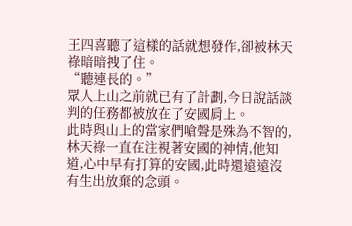王四喜聽了這樣的話就想發作,卻被林天祿暗暗拽了住。
“聽連長的。”
眾人上山之前就已有了計劃,今日說話談判的任務都被放在了安國肩上。
此時與山上的當家們嗆聲是殊為不智的,林天祿一直在注視著安國的神情,他知道,心中早有打算的安國,此時還遠遠沒有生出放棄的念頭。